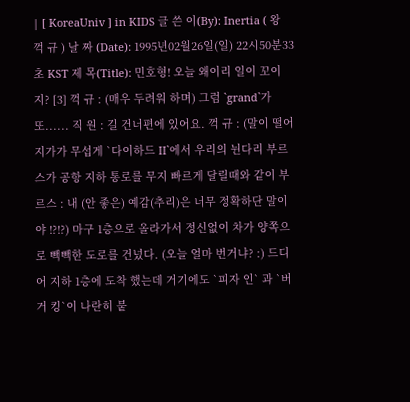| [ KoreaUniv ] in KIDS 글 쓴 이(By): Inertia ( 왕 꺽 규 ) 날 짜 (Date): 1995년02월26일(일) 22시50분33초 KST 제 목(Title): 민호형! 오늘 왜이리 일이 꼬이지? [3] 꺽 규 : (매우 두려워 하며) 그럼 `grand`가 또...... 직 원 : 길 건너편에 있어요. 꺽 규 : (말이 떨어지가가 무섭게 `다이하드 II`에서 우리의 뉜다리 부르스가 공항 지하 통로를 무지 빠르게 달릴때와 같이 부르스 : 내 (안 좋은) 예감(추리)은 너무 정확하단 말이야 !?!?) 마구 1층으로 올라가서 정신없이 차가 양쪽으로 빽빽한 도로를 건넜다. (오늘 얼마 번거냐? :) 드디어 지하 1층에 도착 했는데 거기에도 `피자 인` 과 `버거 킹`이 나란히 붙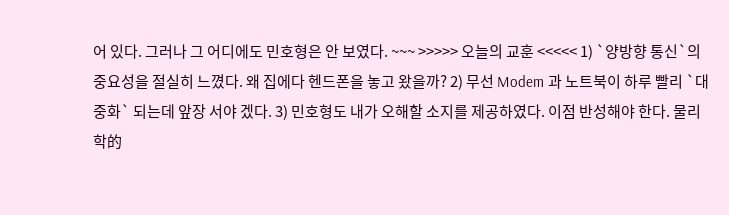어 있다. 그러나 그 어디에도 민호형은 안 보였다. ~~~ >>>>> 오늘의 교훈 <<<<< 1) `양방향 통신`의 중요성을 절실히 느꼈다. 왜 집에다 헨드폰을 놓고 왔을까? 2) 무선 Modem 과 노트북이 하루 빨리 `대중화` 되는데 앞장 서야 겠다. 3) 민호형도 내가 오해할 소지를 제공하였다. 이점 반성해야 한다. 물리학的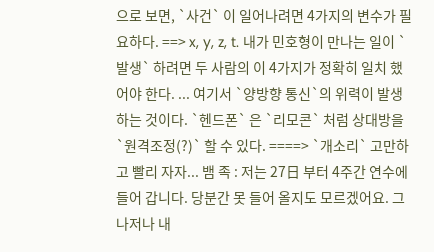으로 보면, `사건` 이 일어나려면 4가지의 변수가 필요하다. ==> x, y, z, t. 내가 민호형이 만나는 일이 `발생` 하려면 두 사람의 이 4가지가 정확히 일치 했어야 한다. ... 여기서 `양방향 통신`의 위력이 발생하는 것이다. `헨드폰` 은 `리모콘` 처럼 상대방을 `원격조정(?)` 할 수 있다. ====> `개소리` 고만하고 빨리 자자... 뱀 족 : 저는 27日 부터 4주간 연수에 들어 갑니다. 당분간 못 들어 올지도 모르겠어요. 그나저나 내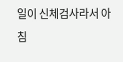일이 신체검사라서 아침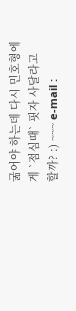굶어야 하는데 다시 민호형에게 `점심때` 핏자 사달라고 할까? :) ~~~ e-mail :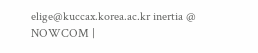elige@kuccax.korea.ac.kr inertia @ NOWCOM |